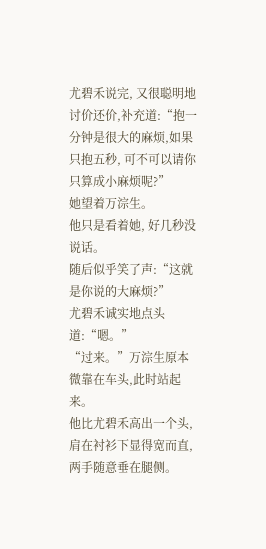尤碧禾说完, 又很聪明地讨价还价,补充道:“抱一分钟是很大的麻烦,如果只抱五秒, 可不可以请你只算成小麻烦呢?”
她望着万淙生。
他只是看着她, 好几秒没说话。
随后似乎笑了声:“这就是你说的大麻烦?”
尤碧禾诚实地点头道:“嗯。”
“过来。”万淙生原本微靠在车头,此时站起来。
他比尤碧禾高出一个头, 肩在衬衫下显得宽而直, 两手随意垂在腿侧。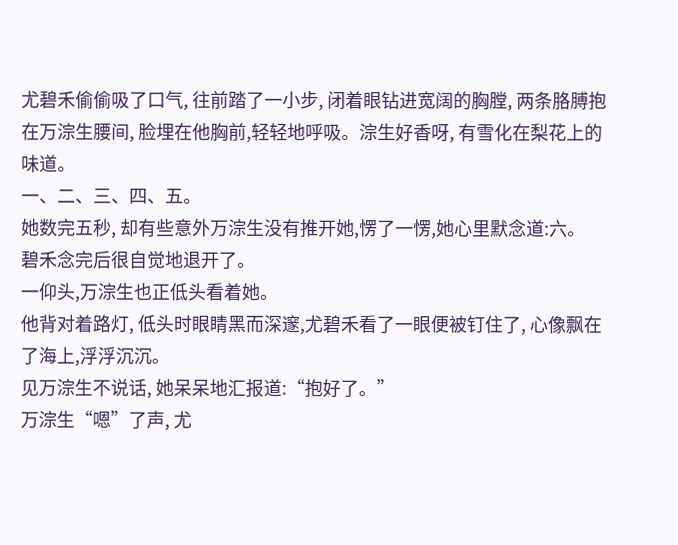尤碧禾偷偷吸了口气, 往前踏了一小步, 闭着眼钻进宽阔的胸膛, 两条胳膊抱在万淙生腰间, 脸埋在他胸前,轻轻地呼吸。淙生好香呀, 有雪化在梨花上的味道。
一、二、三、四、五。
她数完五秒, 却有些意外万淙生没有推开她,愣了一愣,她心里默念道:六。
碧禾念完后很自觉地退开了。
一仰头,万淙生也正低头看着她。
他背对着路灯, 低头时眼睛黑而深邃,尤碧禾看了一眼便被钉住了, 心像飘在了海上,浮浮沉沉。
见万淙生不说话, 她呆呆地汇报道:“抱好了。”
万淙生“嗯”了声, 尤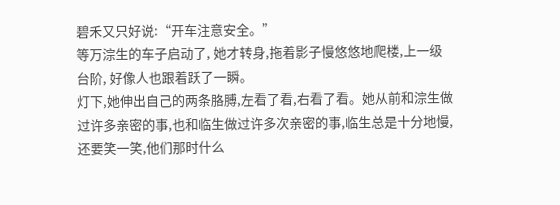碧禾又只好说:“开车注意安全。”
等万淙生的车子启动了, 她才转身,拖着影子慢悠悠地爬楼,上一级台阶, 好像人也跟着跃了一瞬。
灯下,她伸出自己的两条胳膊,左看了看,右看了看。她从前和淙生做过许多亲密的事,也和临生做过许多次亲密的事,临生总是十分地慢,还要笑一笑,他们那时什么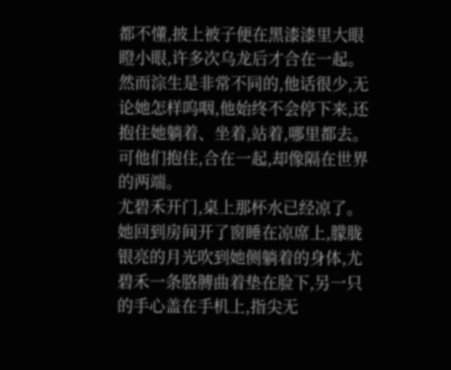都不懂,披上被子便在黑漆漆里大眼瞪小眼,许多次乌龙后才合在一起。然而淙生是非常不同的,他话很少,无论她怎样呜咽,他始终不会停下来,还抱住她躺着、坐着,站着,哪里都去。
可他们抱住,合在一起,却像隔在世界的两端。
尤碧禾开门,桌上那杯水已经凉了。
她回到房间开了窗睡在凉席上,朦胧银亮的月光吹到她侧躺着的身体,尤碧禾一条胳膊曲着垫在脸下,另一只的手心盖在手机上,指尖无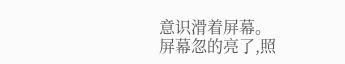意识滑着屏幕。
屏幕忽的亮了,照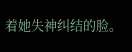着她失神纠结的脸。